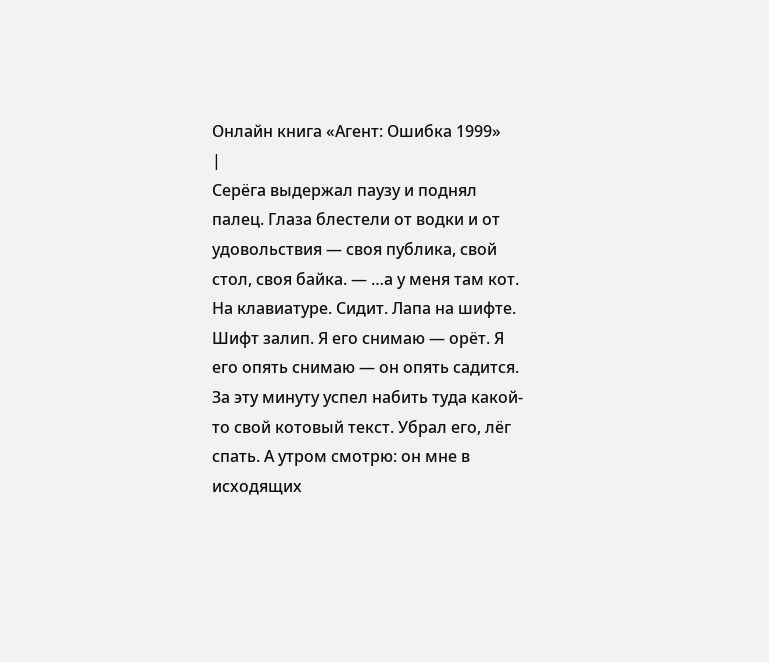Онлайн книга «Агент: Ошибка 1999»
|
Серёга выдержал паузу и поднял палец. Глаза блестели от водки и от удовольствия — своя публика, свой стол, своя байка. — …а у меня там кот. На клавиатуре. Сидит. Лапа на шифте. Шифт залип. Я его снимаю — орёт. Я его опять снимаю — он опять садится. За эту минуту успел набить туда какой-то свой котовый текст. Убрал его, лёг спать. А утром смотрю: он мне в исходящих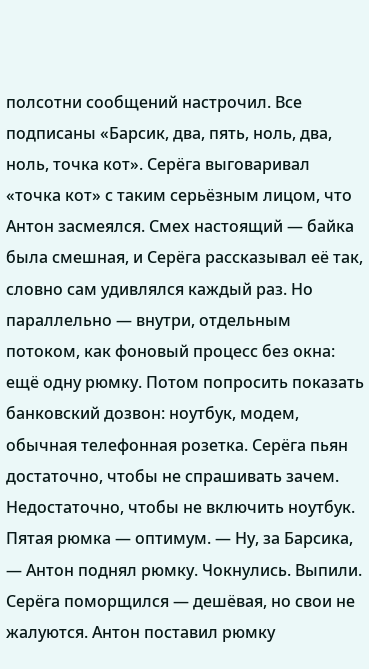полсотни сообщений настрочил. Все подписаны «Барсик, два, пять, ноль, два, ноль, точка кот». Серёга выговаривал «точка кот» с таким серьёзным лицом, что Антон засмеялся. Смех настоящий — байка была смешная, и Серёга рассказывал её так, словно сам удивлялся каждый раз. Но параллельно — внутри, отдельным потоком, как фоновый процесс без окна: ещё одну рюмку. Потом попросить показать банковский дозвон: ноутбук, модем, обычная телефонная розетка. Серёга пьян достаточно, чтобы не спрашивать зачем. Недостаточно, чтобы не включить ноутбук. Пятая рюмка — оптимум. — Ну, за Барсика, — Антон поднял рюмку. Чокнулись. Выпили. Серёга поморщился — дешёвая, но свои не жалуются. Антон поставил рюмку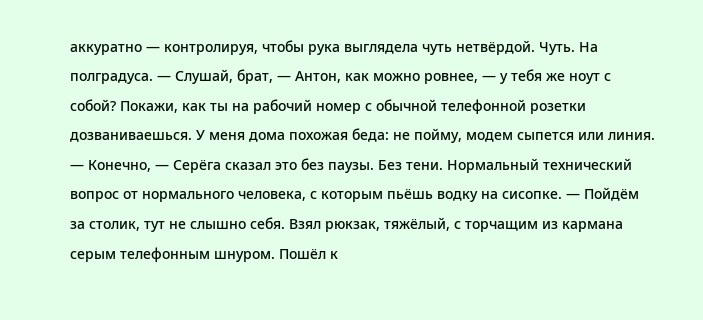аккуратно — контролируя, чтобы рука выглядела чуть нетвёрдой. Чуть. На полградуса. — Слушай, брат, — Антон, как можно ровнее, — у тебя же ноут с собой? Покажи, как ты на рабочий номер с обычной телефонной розетки дозваниваешься. У меня дома похожая беда: не пойму, модем сыпется или линия. — Конечно, — Серёга сказал это без паузы. Без тени. Нормальный технический вопрос от нормального человека, с которым пьёшь водку на сисопке. — Пойдём за столик, тут не слышно себя. Взял рюкзак, тяжёлый, с торчащим из кармана серым телефонным шнуром. Пошёл к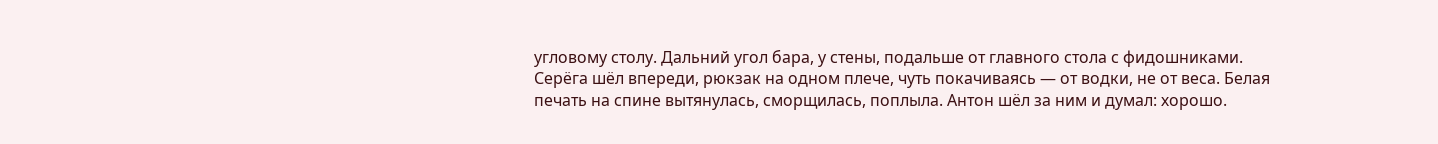угловому столу. Дальний угол бара, у стены, подальше от главного стола с фидошниками. Серёга шёл впереди, рюкзак на одном плече, чуть покачиваясь — от водки, не от веса. Белая печать на спине вытянулась, сморщилась, поплыла. Антон шёл за ним и думал: хорошо.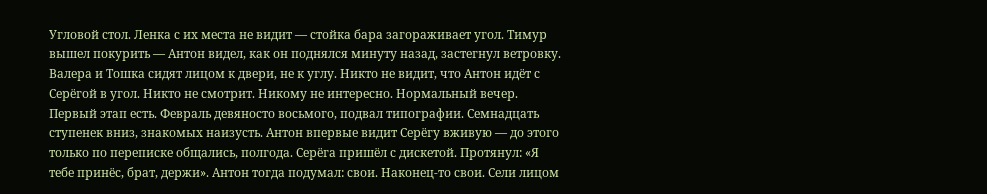Угловой стол. Ленка с их места не видит — стойка бара загораживает угол. Тимур вышел покурить — Антон видел, как он поднялся минуту назад, застегнул ветровку. Валера и Тошка сидят лицом к двери, не к углу. Никто не видит, что Антон идёт с Серёгой в угол. Никто не смотрит. Никому не интересно. Нормальный вечер. Первый этап есть. Февраль девяносто восьмого, подвал типографии. Семнадцать ступенек вниз, знакомых наизусть. Антон впервые видит Серёгу вживую — до этого только по переписке общались, полгода. Серёга пришёл с дискетой. Протянул: «Я тебе принёс, брат, держи». Антон тогда подумал: свои. Наконец-то свои. Сели лицом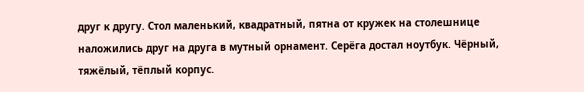друг к другу. Стол маленький, квадратный, пятна от кружек на столешнице наложились друг на друга в мутный орнамент. Серёга достал ноутбук. Чёрный, тяжёлый, тёплый корпус.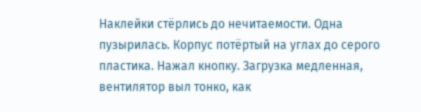Наклейки стёрлись до нечитаемости. Одна пузырилась. Корпус потёртый на углах до серого пластика. Нажал кнопку. Загрузка медленная, вентилятор выл тонко, как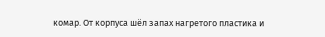комар. От корпуса шёл запах нагретого пластика и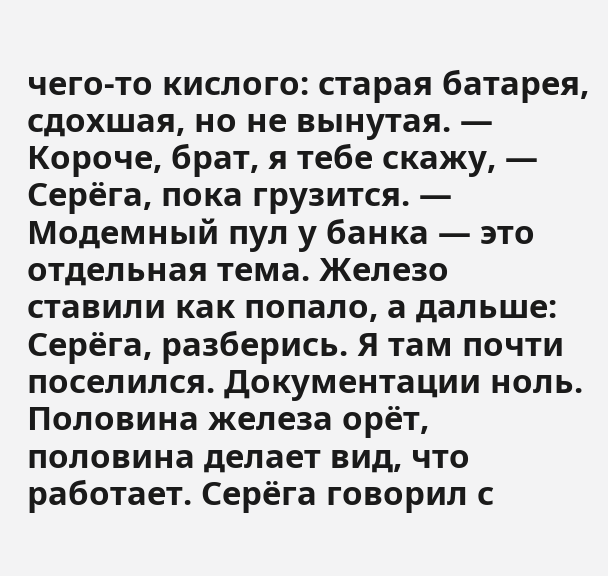чего-то кислого: старая батарея, сдохшая, но не вынутая. — Короче, брат, я тебе скажу, — Серёга, пока грузится. — Модемный пул у банка — это отдельная тема. Железо ставили как попало, а дальше: Серёга, разберись. Я там почти поселился. Документации ноль. Половина железа орёт, половина делает вид, что работает. Серёга говорил с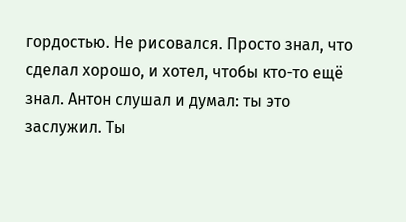гордостью. Не рисовался. Просто знал, что сделал хорошо, и хотел, чтобы кто-то ещё знал. Антон слушал и думал: ты это заслужил. Ты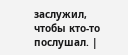заслужил, чтобы кто-то послушал. |